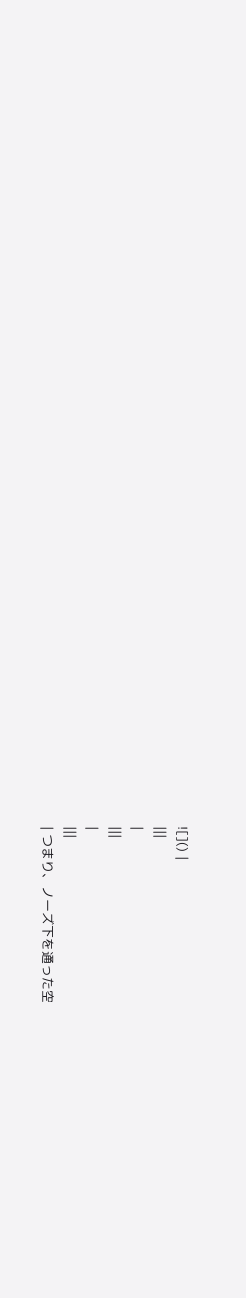![]() |
|||
|
|||
|
|||
| つまり、ノーズ下を通った空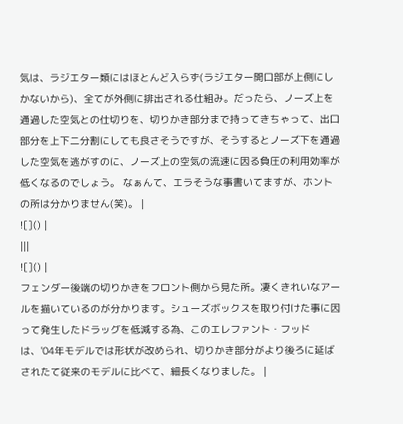気は、ラジエター類にはほとんど入らず(ラジエター開口部が上側にしかないから)、全てが外側に排出される仕組み。だったら、ノーズ上を通過した空気との仕切りを、切りかき部分まで持ってきちゃって、出口部分を上下二分割にしても良さそうですが、そうするとノーズ下を通過した空気を逃がすのに、ノーズ上の空気の流速に因る負圧の利用効率が低くなるのでしょう。 なぁんて、エラそうな事書いてますが、ホントの所は分かりません(笑)。 |
![]() |
|||
![]() |
フェンダー後端の切りかきをフロント側から見た所。凄くきれいなアールを描いているのが分かります。シューズボックスを取り付けた事に因って発生したドラッグを低減する為、このエレファント・フッドは、'04年モデルでは形状が改められ、切りかき部分がより後ろに延ばされたて従来のモデルに比べて、細長くなりました。 |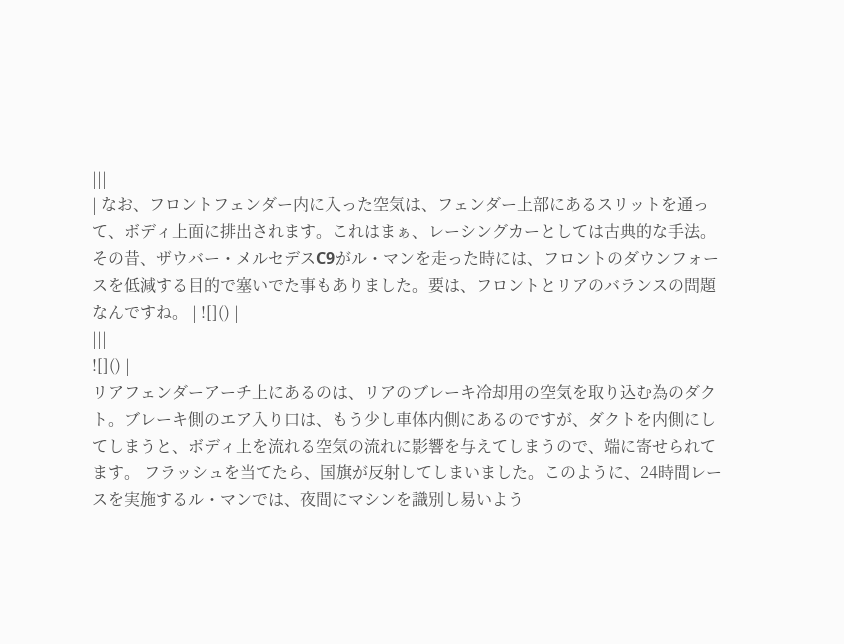|||
| なお、フロントフェンダー内に入った空気は、フェンダー上部にあるスリットを通って、ボディ上面に排出されます。これはまぁ、レーシングカーとしては古典的な手法。その昔、ザウバー・メルセデスC9がル・マンを走った時には、フロントのダウンフォースを低減する目的で塞いでた事もありました。要は、フロントとリアのバランスの問題なんですね。 | ![]() |
|||
![]() |
リアフェンダーアーチ上にあるのは、リアのブレーキ冷却用の空気を取り込む為のダクト。ブレーキ側のエア入り口は、もう少し車体内側にあるのですが、ダクトを内側にしてしまうと、ボディ上を流れる空気の流れに影響を与えてしまうので、端に寄せられてます。 フラッシュを当てたら、国旗が反射してしまいました。このように、24時間レースを実施するル・マンでは、夜間にマシンを識別し易いよう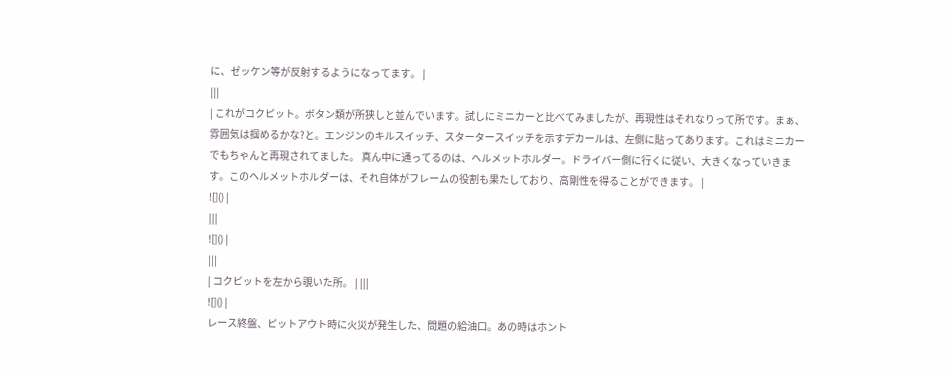に、ゼッケン等が反射するようになってます。 |
|||
| これがコクピット。ボタン類が所狭しと並んでいます。試しにミニカーと比べてみましたが、再現性はそれなりって所です。まぁ、雰囲気は掴めるかな?と。エンジンのキルスイッチ、スタータースイッチを示すデカールは、左側に貼ってあります。これはミニカーでもちゃんと再現されてました。 真ん中に通ってるのは、ヘルメットホルダー。ドライバー側に行くに従い、大きくなっていきます。このヘルメットホルダーは、それ自体がフレームの役割も果たしており、高剛性を得ることができます。 |
![]() |
|||
![]() |
|||
| コクピットを左から覗いた所。 | |||
![]() |
レース終盤、ピットアウト時に火災が発生した、問題の給油口。あの時はホント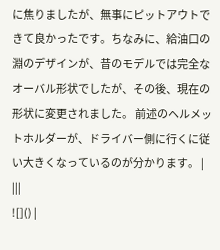に焦りましたが、無事にピットアウトできて良かったです。ちなみに、給油口の淵のデザインが、昔のモデルでは完全なオーバル形状でしたが、その後、現在の形状に変更されました。 前述のヘルメットホルダーが、ドライバー側に行くに従い大きくなっているのが分かります。 |
|||
![]() |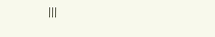|||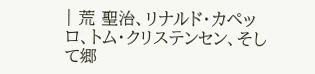| 荒 聖治、リナルド・カペッロ、トム・クリステンセン、そして郷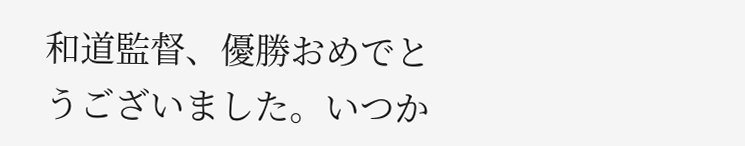和道監督、優勝おめでとうございました。いつか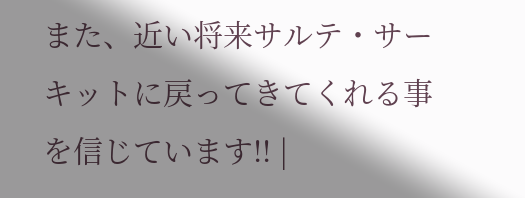また、近い将来サルテ・サーキットに戻ってきてくれる事を信じています!! |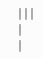|||
|
|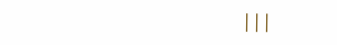|||